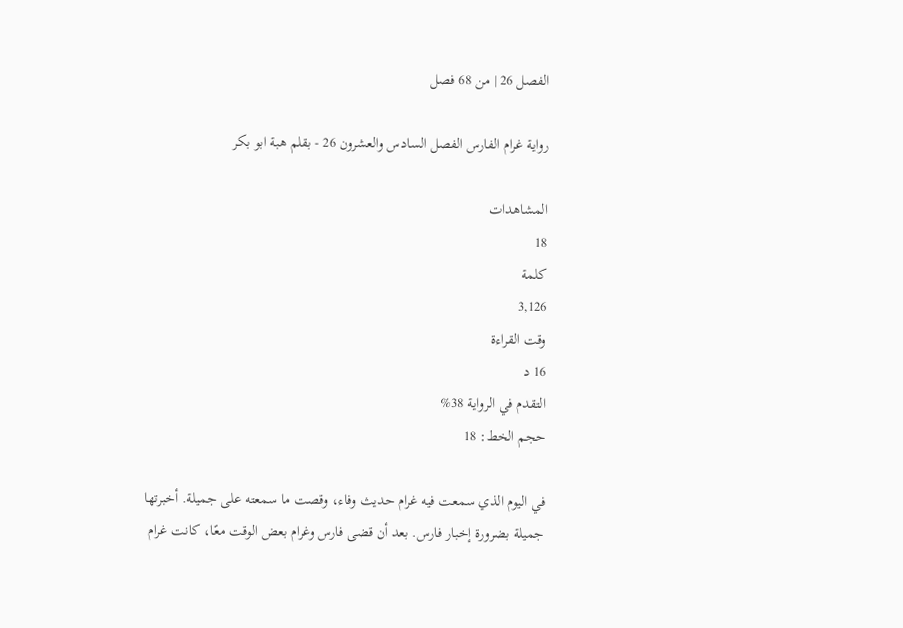الفصل 26 | من 68 فصل

رواية غرام الفارس الفصل السادس والعشرون 26 - بقلم هبة ابو بكر

المشاهدات
18
كلمة
3,126
وقت القراءة
16 د
التقدم في الرواية 38%
حجم الخط: 18

في اليوم الذي سمعت فيه غرام حديث وفاء، وقصت ما سمعته على جميلة. أخبرتها جميلة بضرورة إخبار فارس. بعد أن قضى فارس وغرام بعض الوقت معًا، كانت غرام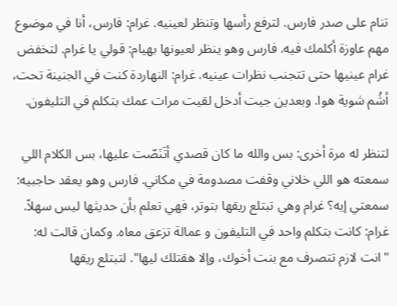تنام على صدر فارس. لترفع رأسها وتنظر لعينيه. غرام: فارس، أنا في موضوع مهم عاوزة أكلمك فيه. فارس وهو ينظر لعيونها بهيام: قولي يا غرام. لتخفض غرام عينيها حتى تتجنب نظرات عينيه. غرام: النهاردة كنت في الجنينة تحت، أشُم شوية هوا. وبعدين جيت أدخل لقيت مرات عمك بتكلم في التليفون.

لتنظر له مرة أخرى: بس والله ما كان قصدي أتَنَصّت عليها، بس الكلام اللي سمعته هو اللي خلاني وقفت مصدومة في مكاني. فارس وهو يعقد حاجبيه: سمعتي إيه؟ غرام وهي تبتلع ريقها بتوتر، فهي تعلم بأن حديثها ليس سهلاً. غرام: كانت بتكلم واحد في التليفون و عمالة تزعق معاه. وكمان قالت له: "انت لازم تتصرف مع بنت أخوك، وإلا هقتلك ليها". لتبتلع ريقها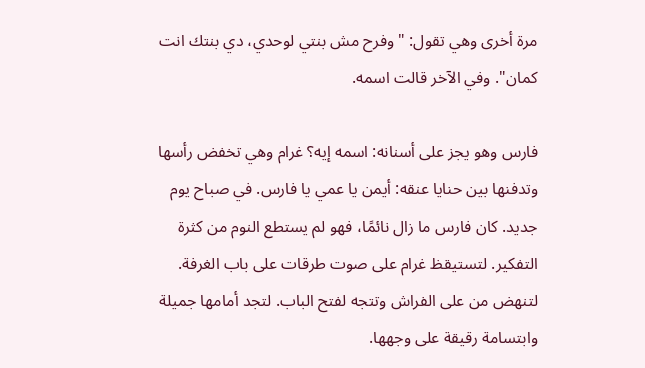مرة أخرى وهي تقول: "وفرح مش بنتي لوحدي، دي بنتك انت كمان". وفي الآخر قالت اسمه.

فارس وهو يجز على أسنانه: اسمه إيه؟ غرام وهي تخفض رأسها وتدفنها بين حنايا عنقه: أيمن يا عمي يا فارس. في صباح يوم جديد. كان فارس ما زال نائمًا، فهو لم يستطع النوم من كثرة التفكير. لتستيقظ غرام على صوت طرقات على باب الغرفة. لتنهض من على الفراش وتتجه لفتح الباب. لتجد أمامها جميلة وابتسامة رقيقة على وجهها.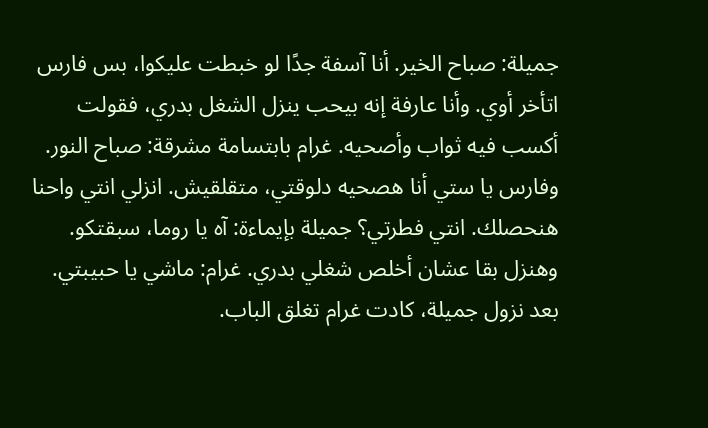جميلة: صباح الخير. أنا آسفة جدًا لو خبطت عليكوا، بس فارس اتأخر أوي. وأنا عارفة إنه بيحب ينزل الشغل بدري، فقولت أكسب فيه ثواب وأصحيه. غرام بابتسامة مشرقة: صباح النور. وفارس يا ستي أنا هصحيه دلوقتي، متقلقيش. انزلي انتي واحنا هنحصلك. انتي فطرتي؟ جميلة بإيماءة: آه يا روما، سبقتكو. وهنزل بقا عشان أخلص شغلي بدري. غرام: ماشي يا حبيبتي. بعد نزول جميلة، كادت غرام تغلق الباب.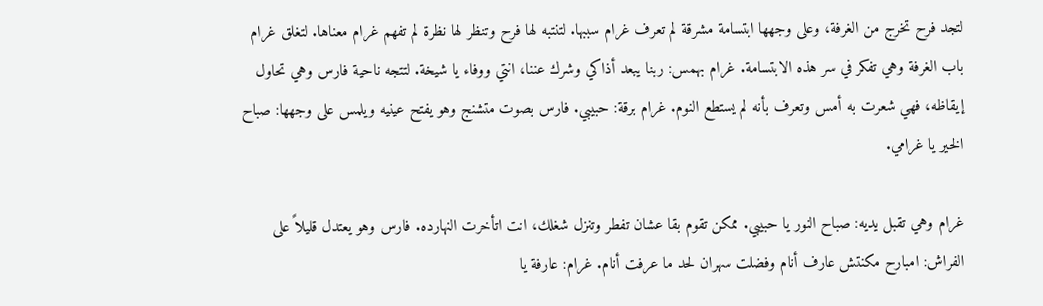لتجد فرح تخرج من الغرفة، وعلى وجهها ابتسامة مشرقة لم تعرف غرام سببها. لتنتبه لها فرح وتنظر لها نظرة لم تفهم غرام معناها. لتغلق غرام باب الغرفة وهي تفكر في سر هذه الابتسامة. غرام بهمس: ربنا يبعد أذاكي وشرك عننا، انتي ووفاء يا شيخة. لتتجه ناحية فارس وهي تحاول إيقاظه، فهي شعرت به أمس وتعرف بأنه لم يستطع النوم. غرام برقة: حبيبي. فارس بصوت متشنج وهو يفتح عينيه ويلمس على وجهها: صباح الخير يا غرامي.

غرام وهي تقبل يديه: صباح النور يا حبيبي. ممكن تقوم بقا عشان تفطر وتنزل شغلك، انت اتأخرت النهارده. فارس وهو يعتدل قليلاً على الفراش: امبارح مكنتش عارف أنام وفضلت سهران لحد ما عرفت أنام. غرام: عارفة يا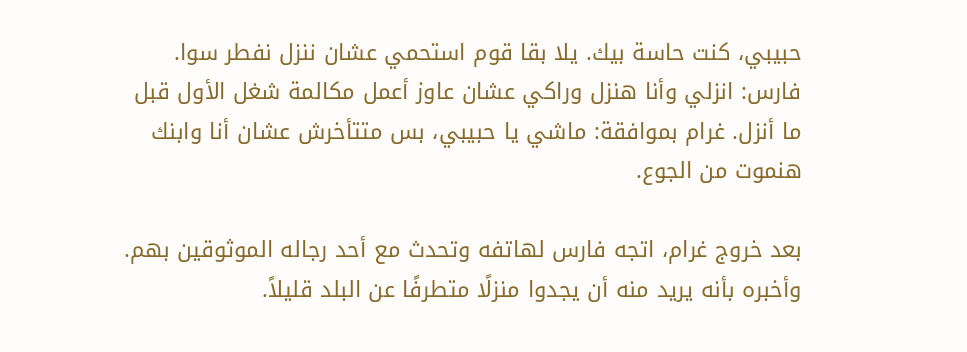حبيبي، كنت حاسة بيك. يلا بقا قوم استحمي عشان ننزل نفطر سوا. فارس: انزلي وأنا هنزل وراكي عشان عاوز أعمل مكالمة شغل الأول قبل ما أنزل. غرام بموافقة: ماشي يا حبيبي، بس متتأخرش عشان أنا وابنك هنموت من الجوع.

بعد خروج غرام، اتجه فارس لهاتفه وتحدث مع أحد رجاله الموثوقين بهم. وأخبره بأنه يريد منه أن يجدوا منزلًا متطرفًا عن البلد قليلاً.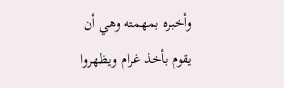وأخبره بمهمته وهي أن يقوم بأخذ غرام ويظهروا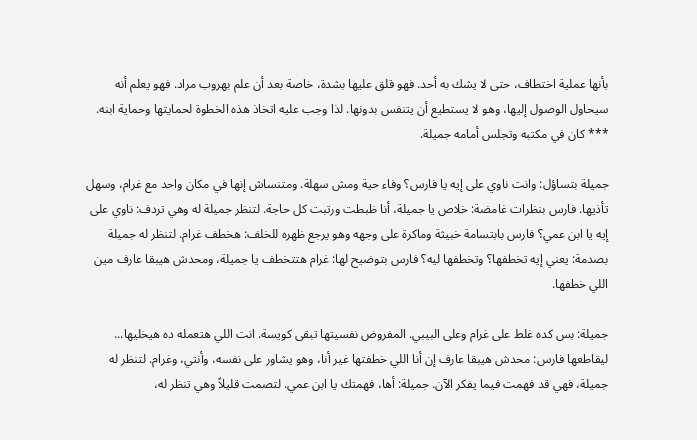بأنها عملية اختطاف، حتى لا يشك به أحد. فهو قلق عليها بشدة، خاصة بعد أن علم بهروب مراد. فهو يعلم أنه سيحاول الوصول إليها، وهو لا يستطيع أن يتنفس بدونها. لذا وجب عليه اتخاذ هذه الخطوة لحمايتها وحماية ابنه. *** كان في مكتبه وتجلس أمامه جميلة.

جميلة بتساؤل: وانت ناوي على إيه يا فارس؟ وفاء حية ومش سهلة. ومتنساش إنها في مكان واحد مع غرام، وسهل تأذيها. فارس بنظرات غامضة: خلاص يا جميلة، أنا ظبطت ورتبت كل حاجة. لتنظر جميلة له وهي تردف: ناوي على إيه يا ابن عمي؟ فارس بابتسامة خبيثة وماكرة على وجهه وهو يرجع ظهره للخلف: هخطف غرام. لتنظر له جميلة بصدمة: يعني إيه تخطفها؟ وتخطفها ليه؟ فارس بتوضيح لها: غرام هتتخطف يا جميلة، ومحدش هيبقا عارف مين اللي خطفها.

جميلة: بس كده غلط على غرام وعلى البيبي. المفروض نفسيتها تبقى كويسة. انت اللي هتعمله ده هيخليها... ليقاطعها فارس: محدش هيبقا عارف إن أنا اللي خطفتها غير أنا، وهو يشاور على نفسه، وأنتي، وغرام. لتنظر له جميلة، فهي قد فهمت فيما يفكر الآن. جميلة: أها، فهمتك يا ابن عمي. لتصمت قليلاً وهي تنظر له،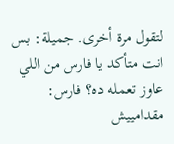لتقول مرة أخرى. جميلة: بس انت متأكد يا فارس من اللي عاوز تعمله ده؟ فارس: مقدامييش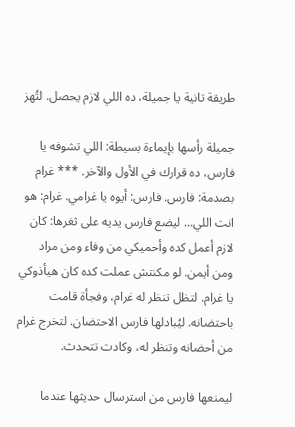طريقة تانية يا جميلة، ده اللي لازم يحصل. لتُهز

جميلة رأسها بإيماءة بسيطة: اللي تشوفه يا فارس، ده قرارك في الأول والآخر. *** غرام بصدمة: فارس. فارس: أيوه يا غرامي. غرام: هو انت اللي... ليضع فارس يديه على ثغرها: كان لازم أعمل كده وأحميكي من وفاء ومن مراد ومن أيمن. لو مكنتش عملت كده كان هيأذوكي يا غرام. لتظل تنظر له غرام، وفجأة قامت باحتضانه. ليُبادلها فارس الاحتضان. لتخرج غرام من أحضانه وتنظر له، وكادت تتحدث.

ليمنعها فارس من استرسال حديثها عندما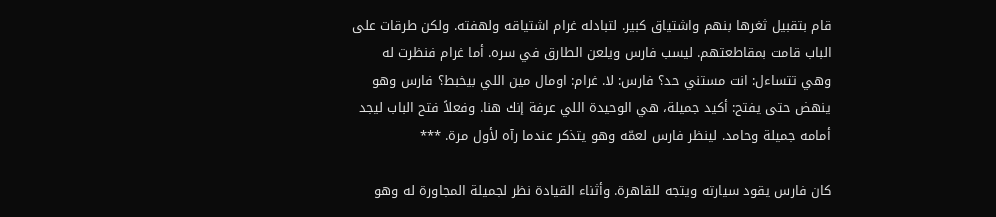قام بتقبيل ثغرها بنهم واشتياق كبير. لتبادله غرام اشتياقه ولهفته. ولكن طرقات على الباب قامت بمقاطعتهم. ليسب فارس ويلعن الطارق في سره. أما غرام فنظرت له وهي تتساءل: انت مستني حد؟ فارس: لا. غرام: اومال مين اللي بيخبط؟ فارس وهو ينهض حتى يفتح: أكيد جميلة، هي الوحيدة اللي عرفة إنك هنا. وفعلاً فتح الباب ليجد أمامه جميلة وحامد. لينظر فارس لعمّه وهو يتذكر عندما رآه لأول مرة. ***

كان فارس يقود سيارته ويتجه للقاهرة. وأثناء القيادة نظر لجميلة المجاورة له وهو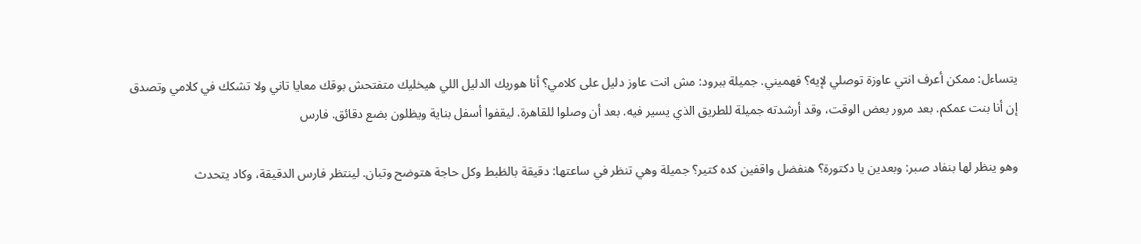يتساءل: ممكن أعرف انتي عاوزة توصلي لإيه؟ فهميني. جميلة ببرود: مش انت عاوز دليل على كلامي؟ أنا هوريك الدليل اللي هيخليك متفتحش بوقك معايا تاني ولا تشكك في كلامي وتصدق إن أنا بنت عمكم. بعد مرور بعض الوقت، وقد أرشدته جميلة للطريق الذي يسير فيه. بعد أن وصلوا للقاهرة. ليقفوا أسفل بناية ويظلون بضع دقائق. فارس

وهو ينظر لها بنفاد صبر: وبعدين يا دكتورة؟ هنفضل واقفين كده كتير؟ جميلة وهي تنظر في ساعتها: دقيقة بالظبط وكل حاجة هتوضح وتبان. لينتظر فارس الدقيقة، وكاد يتحدث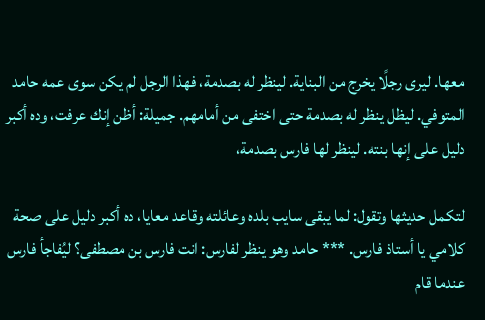معها. ليرى رجلًا يخرج من البناية. لينظر له بصدمة، فهذا الرجل لم يكن سوى عمه حامد المتوفي. ليظل ينظر له بصدمة حتى اختفى من أمامهم. جميلة: أظن إنك عرفت، وده أكبر دليل على إنها بنته. لينظر لها فارس بصدمة،

لتكمل حديثها وتقول: لما يبقى سايب بلده وعائلته وقاعد معايا، ده أكبر دليل على صحة كلامي يا أستاذ فارس. *** حامد وهو ينظر لفارس: انت فارس بن مصطفى؟ ليُفاجأ فارس عندما قام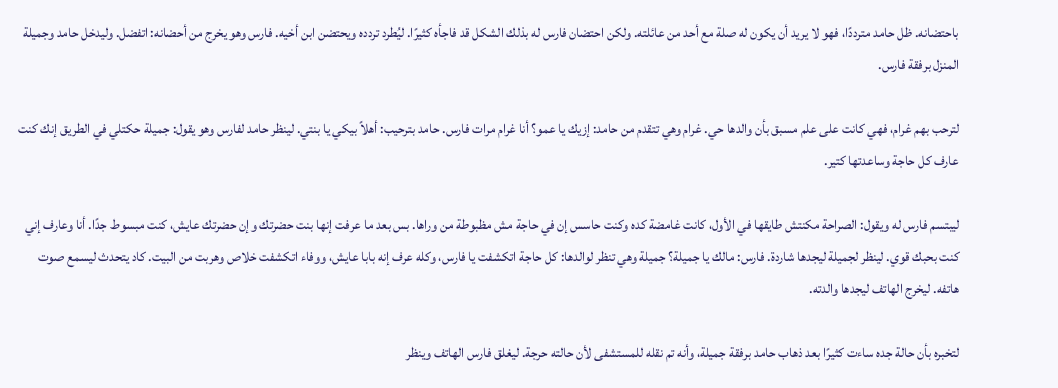باحتضانه. ظل حامد مترددًا، فهو لا يريد أن يكون له صلة مع أحد من عائلته. ولكن احتضان فارس له بذلك الشكل قد فاجأه كثيرًا. ليُطرد تردده ويحتضن ابن أخيه. فارس وهو يخرج من أحضانه: اتفضل. وليدخل حامد وجميلة المنزل برفقة فارس.

لترحب بهم غرام، فهي كانت على علم مسبق بأن والدها حي. غرام وهي تتقدم من حامد: إزيك يا عمو؟ أنا غرام مرات فارس. حامد بترحيب: أهلاً بيكي يا بنتي. لينظر حامد لفارس وهو يقول: جميلة حكتلي في الطريق إنك كنت عارف كل حاجة وساعدتها كتير.

ليبتسم فارس له ويقول: الصراحة مكنتش طايقها في الأول، كانت غامضة كده وكنت حاسس إن في حاجة مش مظبوطة من وراها. بس بعد ما عرفت إنها بنت حضرتك وإن حضرتك عايش، كنت مبسوط جدًا. أنا وعارف إني كنت بحبك قوي. لينظر لجميلة ليجدها شاردة. فارس: مالك يا جميلة؟ جميلة وهي تنظر لوالدها: كل حاجة اتكشفت يا فارس، وكله عرف إنه بابا عايش، ووفاء اتكشفت خلاص وهربت من البيت. كاد يتحدث ليسمع صوت هاتفه. ليخرج الهاتف ليجدها والدته.

لتخبره بأن حالة جده ساءت كثيرًا بعد ذهاب حامد برفقة جميلة، وأنه تم نقله للمستشفى لأن حالته حرجة. ليغلق فارس الهاتف وينظر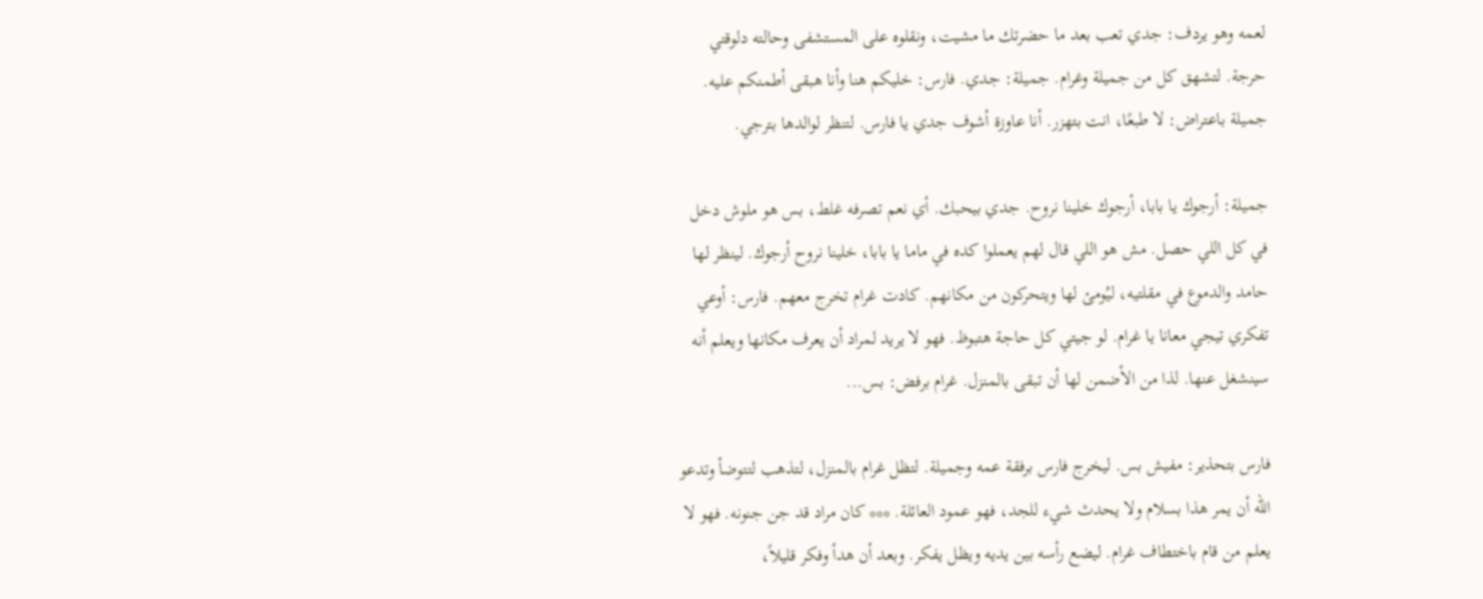لعمه وهو يردف: جدي تعب بعد ما حضرتك ما مشيت، ونقلوه على المستشفى وحالته دلوقتي حرجة. لتشهق كل من جميلة وغرام. جميلة: جدي. فارس: خليكم هنا وأنا هبقى أطمنكم عليه. جميلة باعتراض: لا طبعًا، انت بتهزر. أنا عاوزة أشوف جدي يا فارس. لتنظر لوالدها بترجي.

جميلة: أرجوك يا بابا، أرجوك خلينا نروح. جدي بيحبك. أي نعم تصرفه غلط، بس هو ملوش دخل في كل اللي حصل. مش هو اللي قال لهم يعملوا كده في ماما يا بابا، خلينا نروح أرجوك. لينظر لها حامد والدموع في مقلتيه، ليُومئ لها ويتحركون من مكانهم. كادت غرام تخرج معهم. فارس: أوعي تفكري تيجي معانا يا غرام. لو جيتي كل حاجة هتبوظ. فهو لا يريد لمراد أن يعرف مكانها ويعلم أنه سينشغل عنها. لذا من الأضمن لها أن تبقى بالمنزل. غرام برفض: بس...

فارس بتحذير: مفيش بس. ليخرج فارس برفقة عمه وجميلة. لتظل غرام بالمنزل، لتذهب لتتوضأ وتدعو الله أن يمر هذا بسلام ولا يحدث شيء للجد، فهو عمود العائلة. *** كان مراد قد جن جنونه. فهو لا يعلم من قام باختطاف غرام. ليضع رأسه بين يديه ويظل يفكر. وبعد أن هدأ وفكر قليلاً،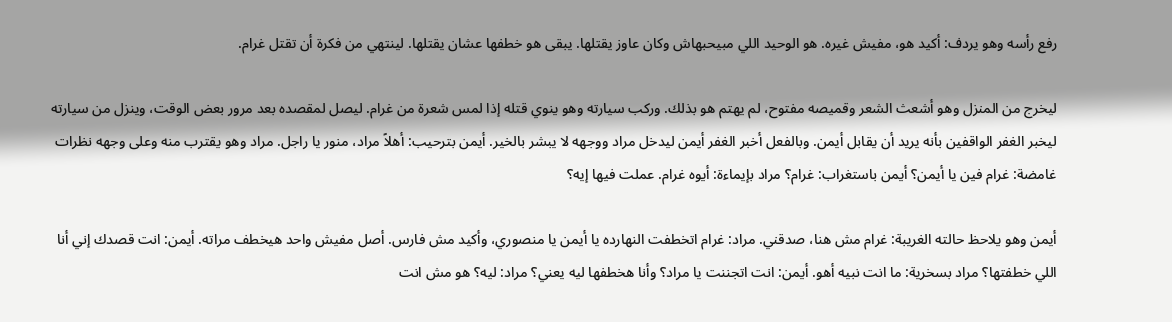رفع رأسه وهو يردف: أكيد هو، مفيش غيره. هو الوحيد اللي مبيحبهاش وكان عاوز يقتلها. يبقى هو خطفها عشان يقتلها. لينتهي من فكرة أن تقتل غرام.

ليخرج من المنزل وهو أشعث الشعر وقميصه مفتوح، لم يهتم هو بذلك. وركب سيارته وهو ينوي قتله إذا لمس شعرة من غرام. ليصل لمقصده بعد مرور بعض الوقت، وينزل من سيارته ليخبر الغفر الواقفين بأنه يريد أن يقابل أيمن. وبالفعل أخبر الغفر أيمن ليدخل مراد ووجهه لا يبشر بالخير. أيمن بترحيب: أهلاً مراد، منور يا راجل. مراد وهو يقترب منه وعلى وجهه نظرات غامضة: غرام فين يا أيمن؟ أيمن باستغراب: غرام؟ مراد بإيماءة: أيوه غرام. عملت فيها إيه؟

أيمن وهو يلاحظ حالته الغريبة: غرام مش هنا، صدقني. مراد: غرام اتخطفت النهارده يا أيمن يا منصوري، وأكيد مش فارس. أصل مفيش واحد هيخطف مراته. أيمن: انت قصدك إني أنا اللي خطفتها؟ مراد بسخرية: ما انت نبيه أهو. أيمن: انت اتجننت يا مراد؟ وأنا هخطفها ليه يعني؟ مراد: ليه؟ هو مش انت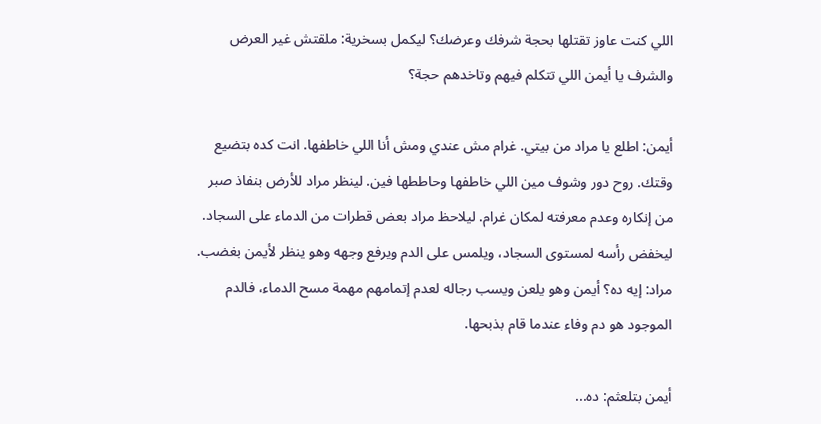اللي كنت عاوز تقتلها بحجة شرفك وعرضك؟ ليكمل بسخرية: ملقتش غير العرض والشرف يا أيمن اللي تتكلم فيهم وتاخدهم حجة؟

أيمن: اطلع يا مراد من بيتي. غرام مش عندي ومش أنا اللي خاطفها. انت كده بتضيع وقتك. روح دور وشوف مين اللي خاطفها وحاططها فين. لينظر مراد للأرض بنفاذ صبر من إنكاره وعدم معرفته لمكان غرام. ليلاحظ مراد بعض قطرات من الدماء على السجاد. ليخفض رأسه لمستوى السجاد، ويلمس على الدم ويرفع وجهه وهو ينظر لأيمن بغضب. مراد: إيه ده؟ أيمن وهو يلعن ويسب رجاله لعدم إتمامهم مهمة مسح الدماء، فالدم الموجود هو دم وفاء عندما قام بذبحها.

أيمن بتلعثم: ده...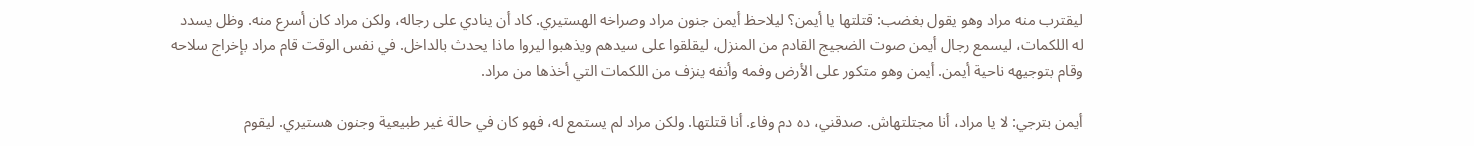ليقترب منه مراد وهو يقول بغضب: قتلتها يا أيمن؟ ليلاحظ أيمن جنون مراد وصراخه الهستيري. كاد أن ينادي على رجاله، ولكن مراد كان أسرع منه. وظل يسدد له اللكمات، ليسمع رجال أيمن صوت الضجيج القادم من المنزل، ليقلقوا على سيدهم ويذهبوا ليروا ماذا يحدث بالداخل. في نفس الوقت قام مراد بإخراج سلاحه وقام بتوجيهه ناحية أيمن. أيمن وهو متكور على الأرض وفمه وأنفه ينزف من اللكمات التي أخذها من مراد.

أيمن بترجي: لا يا مراد، أنا مجتلتهاش. صدقني، ده دم وفاء. أنا قتلتها. ولكن مراد لم يستمع له، فهو كان في حالة غير طبيعية وجنون هستيري. ليقوم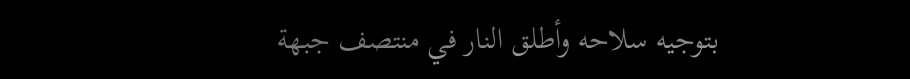بتوجيه سلاحه وأطلق النار في منتصف جبهة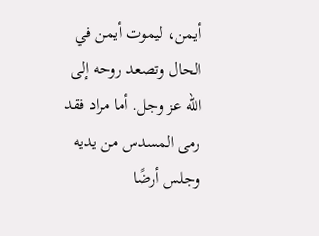أيمن، ليموت أيمن في الحال وتصعد روحه إلى الله عز وجل. أما مراد فقد رمى المسدس من يديه وجلس أرضًا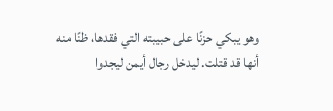وهو يبكي حزنًا على حبيبته التي فقدها، ظنًا منه أنها قد قتلت. ليدخل رجال أيمن ليجدوا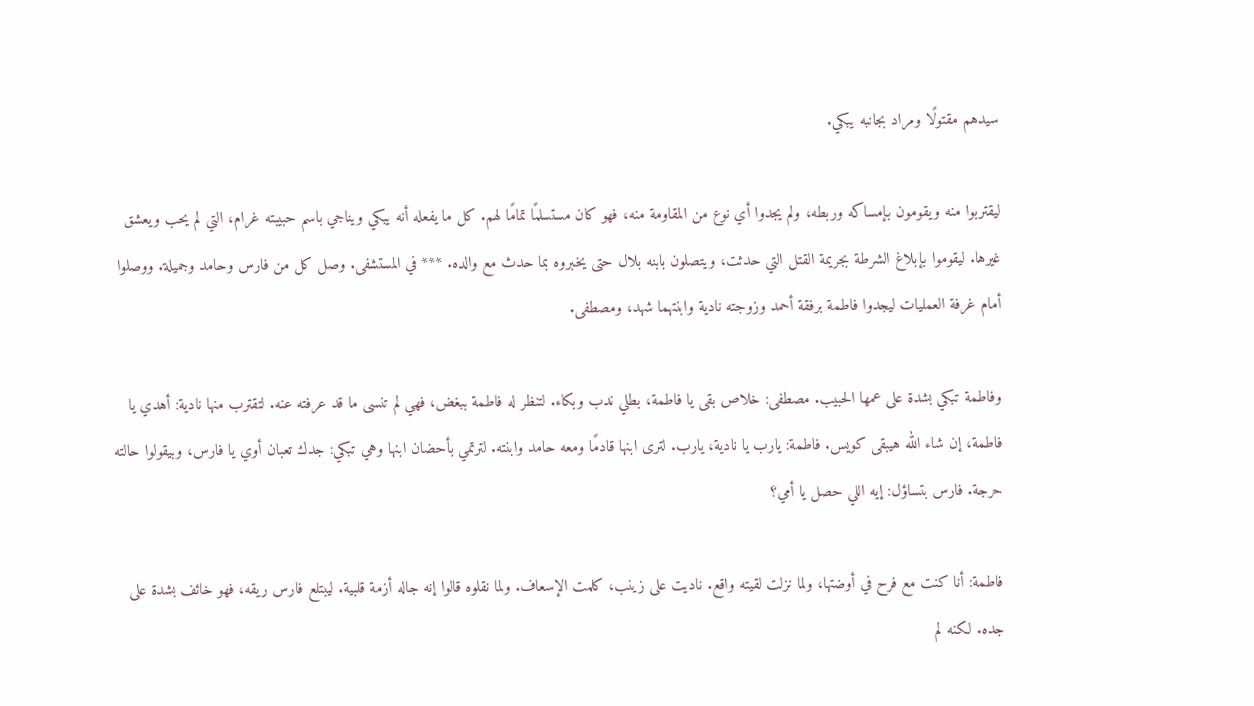سيدهم مقتولًا ومراد بجانبه يبكي.

ليقتربوا منه ويقومون بإمساكه وربطه، ولم يجدوا أي نوع من المقاومة منه، فهو كان مستسلمًا تمامًا لهم. كل ما يفعله أنه يبكي ويناجي باسم حبيبته غرام، التي لم يحب ويعشق غيرها. ليقوموا بإبلاغ الشرطة بجريمة القتل التي حدثت، ويتصلون بابنه بلال حتى يخبروه بما حدث مع والده. *** في المستشفى. وصل كل من فارس وحامد وجميلة. ووصلوا أمام غرفة العمليات ليجدوا فاطمة برفقة أحمد وزوجته نادية وابنتهما شهد، ومصطفى.

وفاطمة تبكي بشدة على عمها الحبيب. مصطفى: خلاص بقى يا فاطمة، بطلي ندب وبكاء. لتنظر له فاطمة ببغض، فهي لم تنسى ما قد عرفته عنه. لتقترب منها نادية: أهدي يا فاطمة، إن شاء الله هيبقى كويس. فاطمة: يارب يا نادية، يارب. لترى ابنها قادمًا ومعه حامد وابنته. لترتمي بأحضان ابنها وهي تبكي: جدك تعبان أوي يا فارس، وبيقولوا حالته حرجة. فارس بتساؤل: إيه اللي حصل يا أمي؟

فاطمة: أنا كنت مع فرح في أوضتها، ولما نزلت لقيته واقع. ناديت على زينب، كلمت الإسعاف. ولما نقلوه قالوا إنه جاله أزمة قلبية. ليبتلع فارس ريقه، فهو خائف بشدة على جده. لكنه لم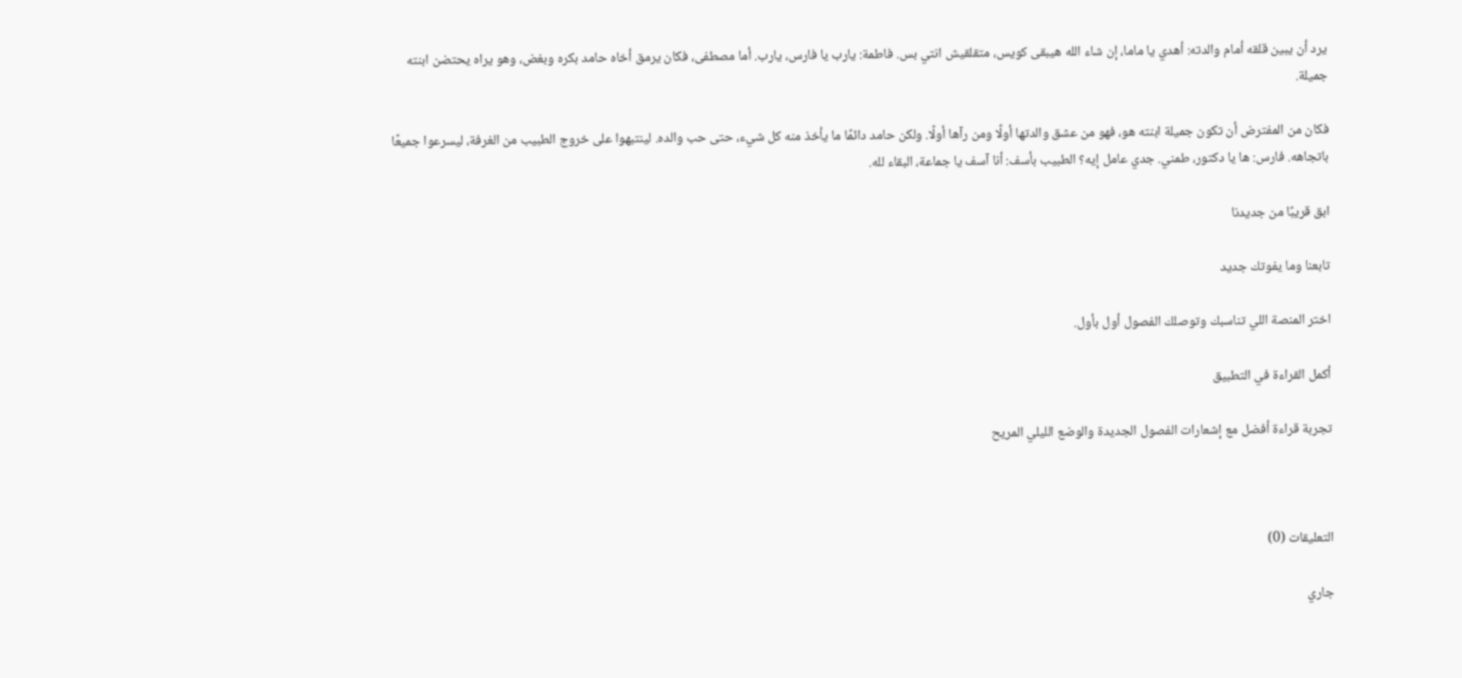يرد أن يبين قلقه أمام والدته: أهدي يا ماما، إن شاء الله هيبقى كويس، متقلقيش انتي بس. فاطمة: يارب يا فارس، يارب. أما مصطفى، فكان يرمق أخاه حامد بكره وبغض، وهو يراه يحتضن ابنته جميلة.

فكان من المفترض أن تكون جميلة ابنته هو، فهو من عشق والدتها أولًا ومن رآها أولًا. ولكن حامد دائمًا ما يأخذ منه كل شيء، حتى حب والده. لينتبهوا على خروج الطبيب من الغرفة، ليسرعوا جميعًا باتجاهه. فارس: ها يا دكتور، طمني. جدي عامل إيه؟ الطبيب بأسف: أنا آسف يا جماعة، البقاء لله.

ابق قريبًا من جديدنا

تابعنا وما يفوتك جديد

اختر المنصة اللي تناسبك وتوصلك الفصول أول بأول.

أكمل القراءة في التطبيق

تجربة قراءة أفضل مع إشعارات الفصول الجديدة والوضع الليلي المريح



التعليقات (0)

جاري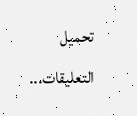تحميل التعليقات...